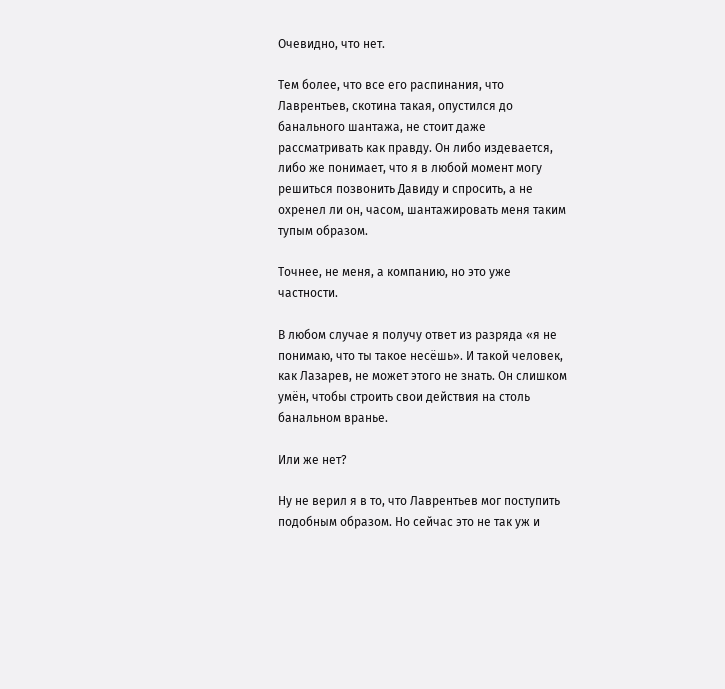Очевидно, что нет.

Тем более, что все его распинания, что Лаврентьев, скотина такая, опустился до банального шантажа, не стоит даже рассматривать как правду. Он либо издевается, либо же понимает, что я в любой момент могу решиться позвонить Давиду и спросить, а не охренел ли он, часом, шантажировать меня таким тупым образом.

Точнее, не меня, а компанию, но это уже частности.

В любом случае я получу ответ из разряда «я не понимаю, что ты такое несёшь». И такой человек, как Лазарев, не может этого не знать. Он слишком умён, чтобы строить свои действия на столь банальном вранье.

Или же нет?

Ну не верил я в то, что Лаврентьев мог поступить подобным образом. Но сейчас это не так уж и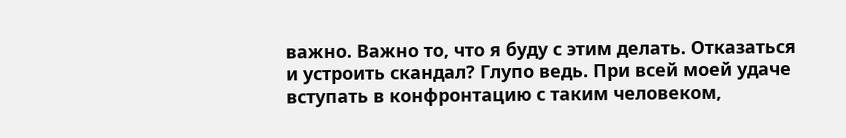важно. Важно то, что я буду с этим делать. Отказаться и устроить скандал? Глупо ведь. При всей моей удаче вступать в конфронтацию с таким человеком,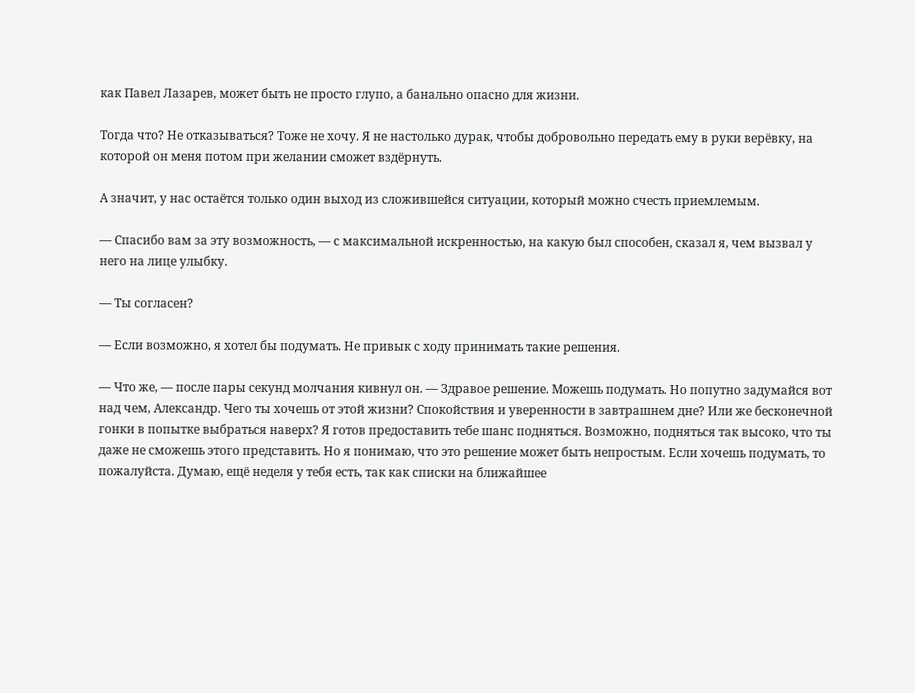как Павел Лазарев, может быть не просто глупо, а банально опасно для жизни.

Тогда что? Не отказываться? Тоже не хочу. Я не настолько дурак, чтобы добровольно передать ему в руки верёвку, на которой он меня потом при желании сможет вздёрнуть.

А значит, у нас остаётся только один выход из сложившейся ситуации, который можно счесть приемлемым.

— Спасибо вам за эту возможность, — с максимальной искренностью, на какую был способен, сказал я, чем вызвал у него на лице улыбку.

— Ты согласен?

— Если возможно, я хотел бы подумать. Не привык с ходу принимать такие решения.

— Что же, — после пары секунд молчания кивнул он. — Здравое решение. Можешь подумать. Но попутно задумайся вот над чем, Александр. Чего ты хочешь от этой жизни? Спокойствия и уверенности в завтрашнем дне? Или же бесконечной гонки в попытке выбраться наверх? Я готов предоставить тебе шанс подняться. Возможно, подняться так высоко, что ты даже не сможешь этого представить. Но я понимаю, что это решение может быть непростым. Если хочешь подумать, то пожалуйста. Думаю, ещё неделя у тебя есть, так как списки на ближайшее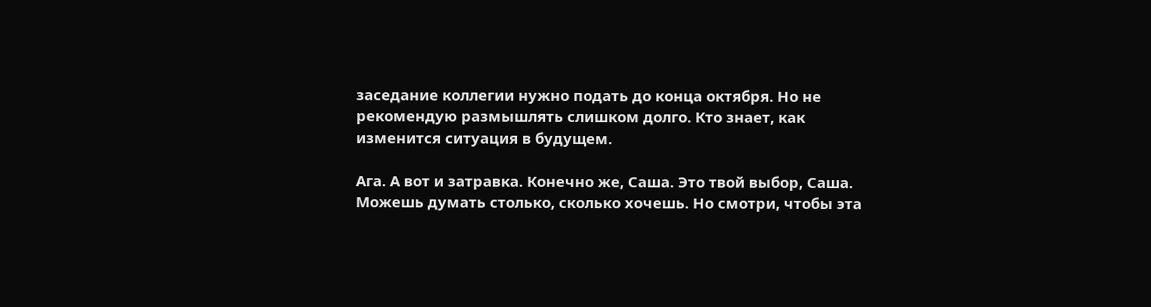заседание коллегии нужно подать до конца октября. Но не рекомендую размышлять слишком долго. Кто знает, как изменится ситуация в будущем.

Ага. А вот и затравка. Конечно же, Саша. Это твой выбор, Саша. Можешь думать столько, сколько хочешь. Но смотри, чтобы эта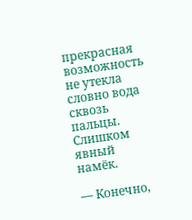прекрасная возможность не утекла словно вода сквозь пальцы. Слишком явный намёк.

— Конечно,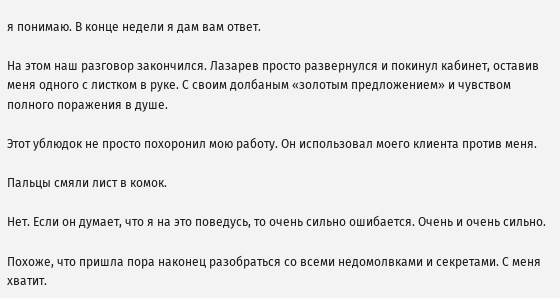я понимаю. В конце недели я дам вам ответ.

На этом наш разговор закончился. Лазарев просто развернулся и покинул кабинет, оставив меня одного с листком в руке. С своим долбаным «золотым предложением» и чувством полного поражения в душе.

Этот ублюдок не просто похоронил мою работу. Он использовал моего клиента против меня.

Пальцы смяли лист в комок.

Нет. Если он думает, что я на это поведусь, то очень сильно ошибается. Очень и очень сильно.

Похоже, что пришла пора наконец разобраться со всеми недомолвками и секретами. С меня хватит.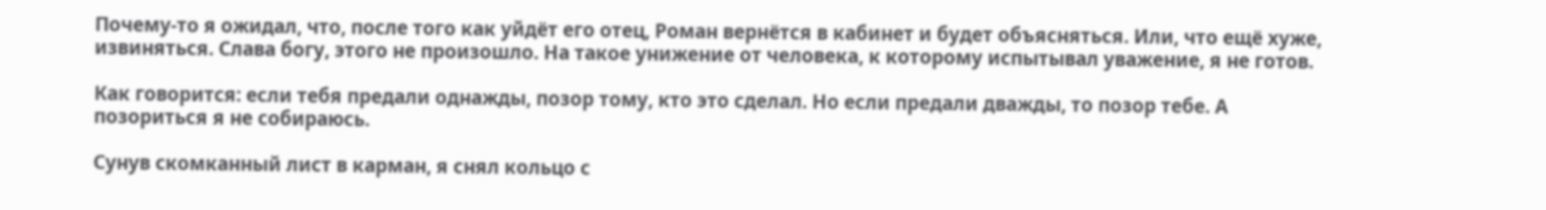Почему-то я ожидал, что, после того как уйдёт его отец, Роман вернётся в кабинет и будет объясняться. Или, что ещё хуже, извиняться. Слава богу, этого не произошло. На такое унижение от человека, к которому испытывал уважение, я не готов.

Как говорится: если тебя предали однажды, позор тому, кто это сделал. Но если предали дважды, то позор тебе. А позориться я не собираюсь.

Сунув скомканный лист в карман, я снял кольцо с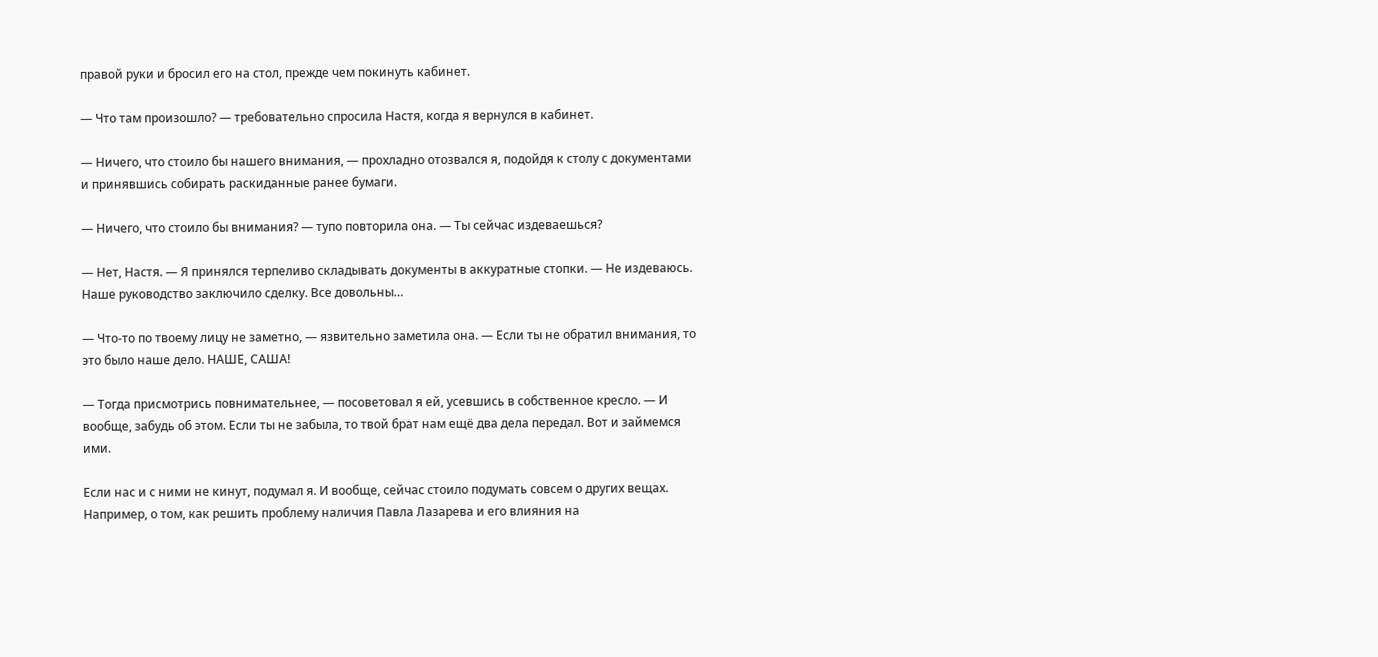правой руки и бросил его на стол, прежде чем покинуть кабинет.

— Что там произошло? — требовательно спросила Настя, когда я вернулся в кабинет.

— Ничего, что стоило бы нашего внимания, — прохладно отозвался я, подойдя к столу с документами и принявшись собирать раскиданные ранее бумаги.

— Ничего, что стоило бы внимания? — тупо повторила она. — Ты сейчас издеваешься?

— Нет, Настя. — Я принялся терпеливо складывать документы в аккуратные стопки. — Не издеваюсь. Наше руководство заключило сделку. Все довольны…

— Что-то по твоему лицу не заметно, — язвительно заметила она. — Если ты не обратил внимания, то это было наше дело. НАШЕ, САША!

— Тогда присмотрись повнимательнее, — посоветовал я ей, усевшись в собственное кресло. — И вообще, забудь об этом. Если ты не забыла, то твой брат нам ещё два дела передал. Вот и займемся ими.

Если нас и с ними не кинут, подумал я. И вообще, сейчас стоило подумать совсем о других вещах. Например, о том, как решить проблему наличия Павла Лазарева и его влияния на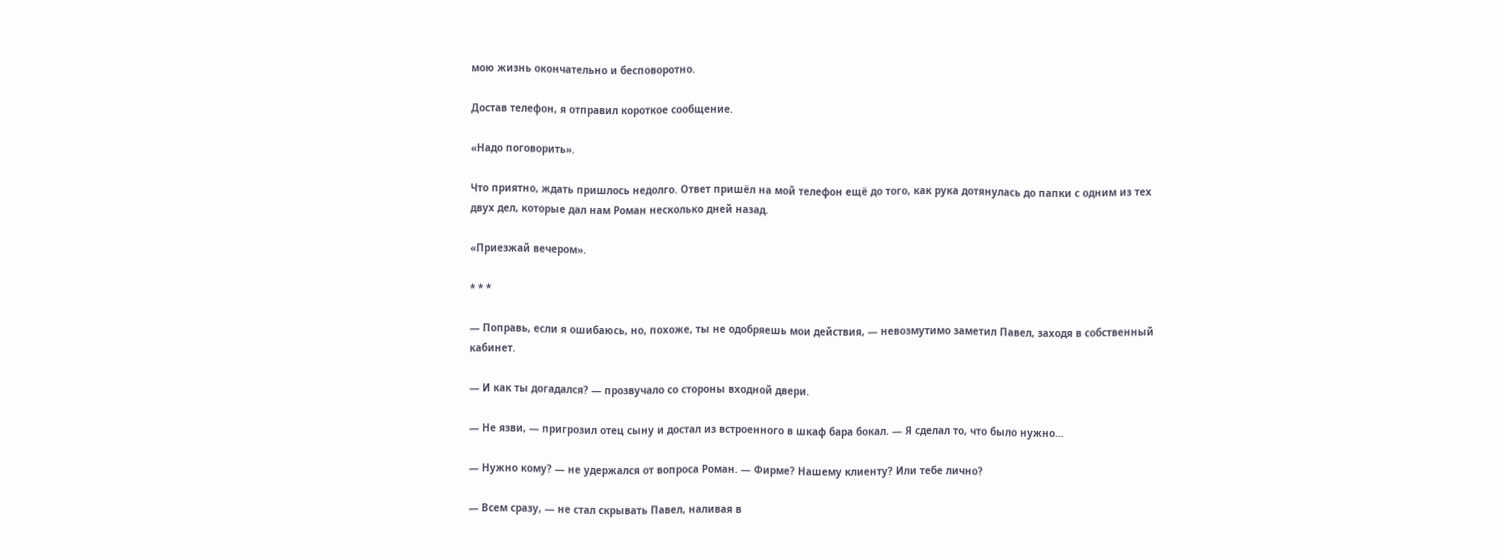мою жизнь окончательно и бесповоротно.

Достав телефон, я отправил короткое сообщение.

«Надо поговорить».

Что приятно, ждать пришлось недолго. Ответ пришёл на мой телефон ещё до того, как рука дотянулась до папки с одним из тех двух дел, которые дал нам Роман несколько дней назад.

«Приезжай вечером».

* * *

— Поправь, если я ошибаюсь, но, похоже, ты не одобряешь мои действия, — невозмутимо заметил Павел, заходя в собственный кабинет.

— И как ты догадался? — прозвучало со стороны входной двери.

— Не язви, — пригрозил отец сыну и достал из встроенного в шкаф бара бокал. — Я сделал то, что было нужно…

— Нужно кому? — не удержался от вопроса Роман. — Фирме? Нашему клиенту? Или тебе лично?

— Всем сразу, — не стал скрывать Павел, наливая в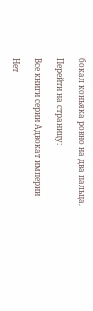бокал коньяка ровно на два пальца.

Перейти на страницу:

Все книги серии Адвокат империи

Нет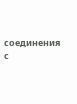соединения с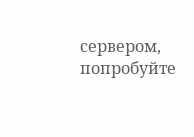сервером, попробуйте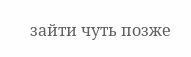зайти чуть позже